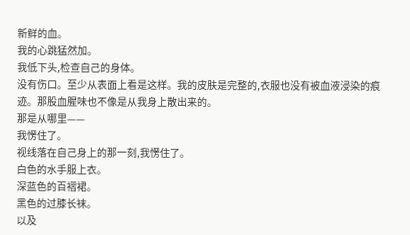新鲜的血。
我的心跳猛然加。
我低下头,检查自己的身体。
没有伤口。至少从表面上看是这样。我的皮肤是完整的,衣服也没有被血液浸染的痕迹。那股血腥味也不像是从我身上散出来的。
那是从哪里——
我愣住了。
视线落在自己身上的那一刻,我愣住了。
白色的水手服上衣。
深蓝色的百褶裙。
黑色的过膝长袜。
以及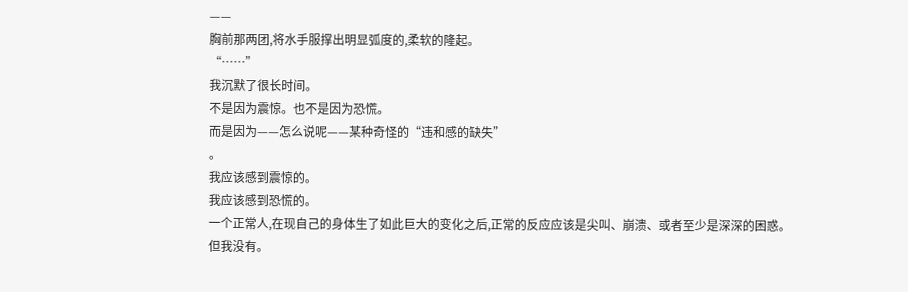——
胸前那两团,将水手服撑出明显弧度的,柔软的隆起。
“……”
我沉默了很长时间。
不是因为震惊。也不是因为恐慌。
而是因为——怎么说呢——某种奇怪的“违和感的缺失”
。
我应该感到震惊的。
我应该感到恐慌的。
一个正常人,在现自己的身体生了如此巨大的变化之后,正常的反应应该是尖叫、崩溃、或者至少是深深的困惑。
但我没有。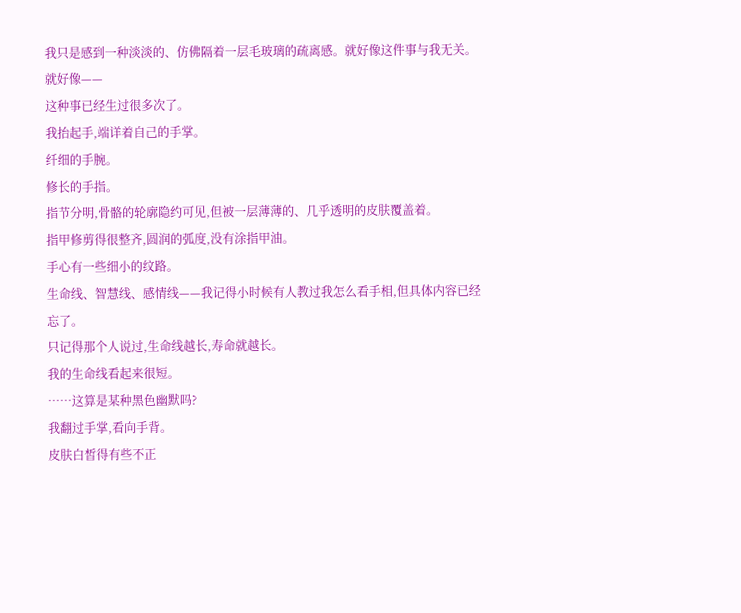我只是感到一种淡淡的、仿佛隔着一层毛玻璃的疏离感。就好像这件事与我无关。就好像——
这种事已经生过很多次了。
我抬起手,端详着自己的手掌。
纤细的手腕。
修长的手指。
指节分明,骨骼的轮廓隐约可见,但被一层薄薄的、几乎透明的皮肤覆盖着。
指甲修剪得很整齐,圆润的弧度,没有涂指甲油。
手心有一些细小的纹路。
生命线、智慧线、感情线——我记得小时候有人教过我怎么看手相,但具体内容已经忘了。
只记得那个人说过,生命线越长,寿命就越长。
我的生命线看起来很短。
……这算是某种黑色幽默吗?
我翻过手掌,看向手背。
皮肤白皙得有些不正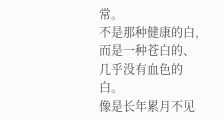常。
不是那种健康的白,而是一种苍白的、几乎没有血色的白。
像是长年累月不见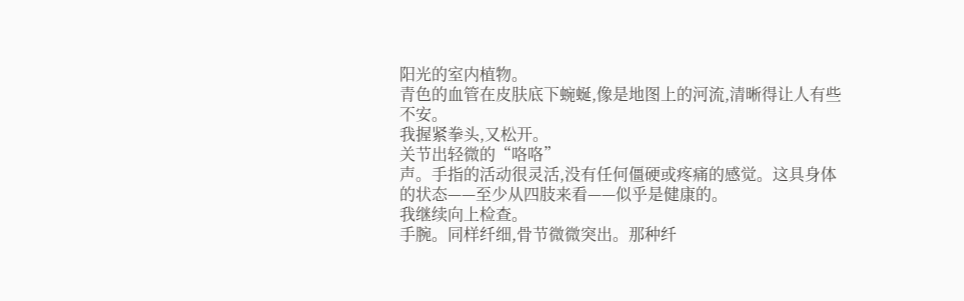阳光的室内植物。
青色的血管在皮肤底下蜿蜒,像是地图上的河流,清晰得让人有些不安。
我握紧拳头,又松开。
关节出轻微的“咯咯”
声。手指的活动很灵活,没有任何僵硬或疼痛的感觉。这具身体的状态——至少从四肢来看——似乎是健康的。
我继续向上检查。
手腕。同样纤细,骨节微微突出。那种纤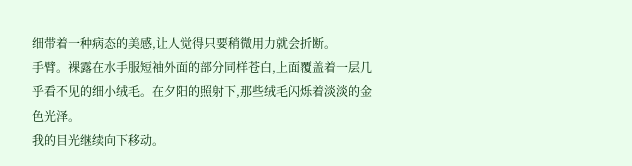细带着一种病态的美感,让人觉得只要稍微用力就会折断。
手臂。裸露在水手服短袖外面的部分同样苍白,上面覆盖着一层几乎看不见的细小绒毛。在夕阳的照射下,那些绒毛闪烁着淡淡的金色光泽。
我的目光继续向下移动。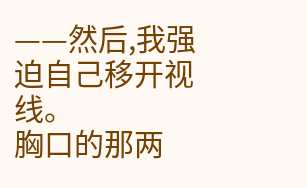——然后,我强迫自己移开视线。
胸口的那两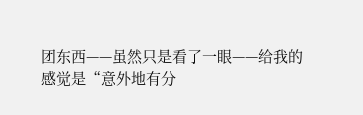团东西——虽然只是看了一眼——给我的感觉是“意外地有分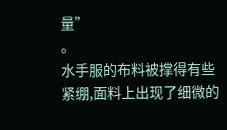量”
。
水手服的布料被撑得有些紧绷,面料上出现了细微的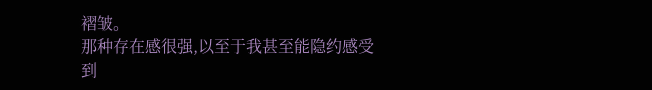褶皱。
那种存在感很强,以至于我甚至能隐约感受到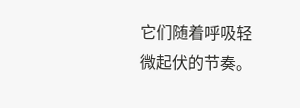它们随着呼吸轻微起伏的节奏。